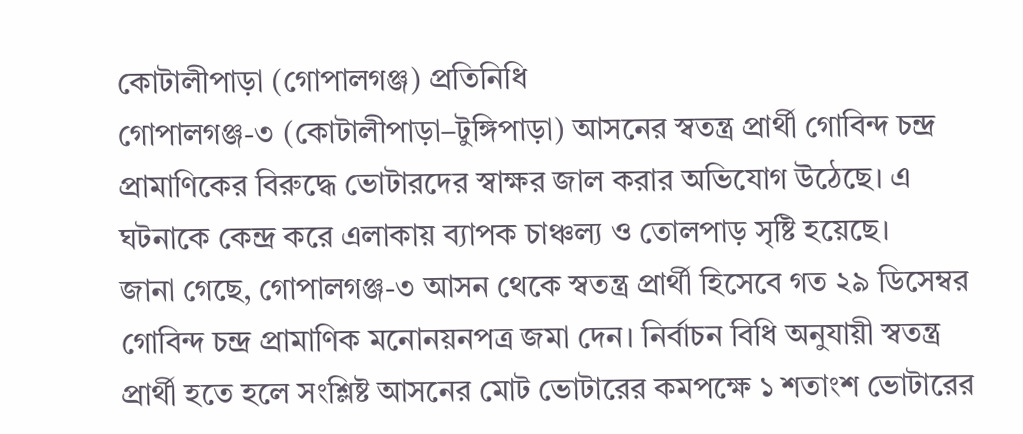কোটালীপাড়া (গোপালগঞ্জ) প্রতিনিধি
গোপালগঞ্জ-৩ (কোটালীপাড়া–টুঙ্গিপাড়া) আসনের স্বতন্ত্র প্রার্থী গোবিন্দ চন্দ্র প্রামাণিকের বিরুদ্ধে ভোটারদের স্বাক্ষর জাল করার অভিযোগ উঠেছে। এ ঘটনাকে কেন্দ্র করে এলাকায় ব্যাপক চাঞ্চল্য ও তোলপাড় সৃষ্টি হয়েছে।
জানা গেছে, গোপালগঞ্জ-৩ আসন থেকে স্বতন্ত্র প্রার্থী হিসেবে গত ২৯ ডিসেম্বর গোবিন্দ চন্দ্র প্রামাণিক মনোনয়নপত্র জমা দেন। নির্বাচন বিধি অনুযায়ী স্বতন্ত্র প্রার্থী হতে হলে সংশ্লিষ্ট আসনের মোট ভোটারের কমপক্ষে ১ শতাংশ ভোটারের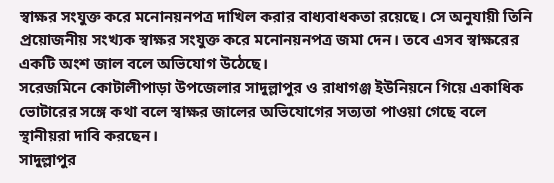স্বাক্ষর সংযুক্ত করে মনোনয়নপত্র দাখিল করার বাধ্যবাধকতা রয়েছে। সে অনুযায়ী তিনি প্রয়োজনীয় সংখ্যক স্বাক্ষর সংযুক্ত করে মনোনয়নপত্র জমা দেন। তবে এসব স্বাক্ষরের একটি অংশ জাল বলে অভিযোগ উঠেছে।
সরেজমিনে কোটালীপাড়া উপজেলার সাদুল্লাপুর ও রাধাগঞ্জ ইউনিয়নে গিয়ে একাধিক ভোটারের সঙ্গে কথা বলে স্বাক্ষর জালের অভিযোগের সত্যতা পাওয়া গেছে বলে স্থানীয়রা দাবি করছেন।
সাদুল্লাপুর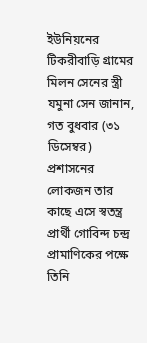ইউনিয়নের টিকরীবাড়ি গ্রামের মিলন সেনের স্ত্রী যমুনা সেন জানান, গত বুধবার (৩১ ডিসেম্বর) প্রশাসনের লোকজন তার কাছে এসে স্বতন্ত্র প্রার্থী গোবিন্দ চন্দ্র প্রামাণিকের পক্ষে তিনি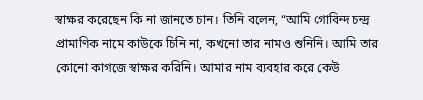স্বাক্ষর করেছেন কি না জানতে চান। তিনি বলেন, “আমি গোবিন্দ চন্দ্র প্রামাণিক নামে কাউকে চিনি না, কখনো তার নামও শুনিনি। আমি তার কোনো কাগজে স্বাক্ষর করিনি। আমার নাম ব্যবহার করে কেউ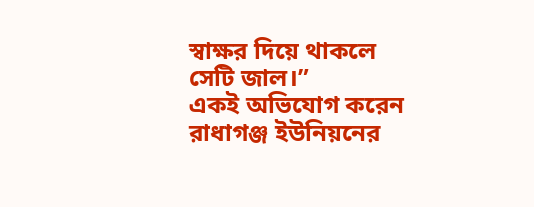স্বাক্ষর দিয়ে থাকলে সেটি জাল।”
একই অভিযোগ করেন রাধাগঞ্জ ইউনিয়নের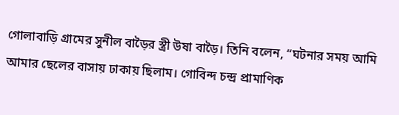গোলাবাড়ি গ্রামের সুনীল বাড়ৈর স্ত্রী উষা বাড়ৈ। তিনি বলেন, “ঘটনার সময় আমি আমার ছেলের বাসায় ঢাকায় ছিলাম। গোবিন্দ চন্দ্র প্রামাণিক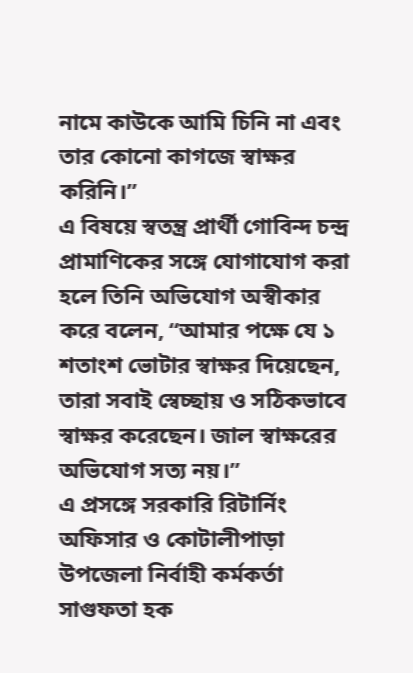নামে কাউকে আমি চিনি না এবং তার কোনো কাগজে স্বাক্ষর করিনি।”
এ বিষয়ে স্বতন্ত্র প্রার্থী গোবিন্দ চন্দ্র প্রামাণিকের সঙ্গে যোগাযোগ করা হলে তিনি অভিযোগ অস্বীকার করে বলেন, “আমার পক্ষে যে ১ শতাংশ ভোটার স্বাক্ষর দিয়েছেন, তারা সবাই স্বেচ্ছায় ও সঠিকভাবে স্বাক্ষর করেছেন। জাল স্বাক্ষরের অভিযোগ সত্য নয়।”
এ প্রসঙ্গে সরকারি রিটার্নিং অফিসার ও কোটালীপাড়া উপজেলা নির্বাহী কর্মকর্তা সাগুফতা হক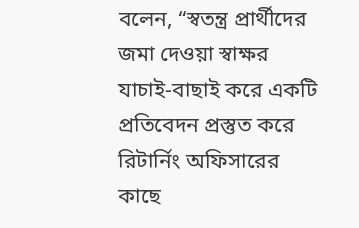বলেন, “স্বতন্ত্র প্রার্থীদের জমা দেওয়া স্বাক্ষর যাচাই-বাছাই করে একটি প্রতিবেদন প্রস্তুত করে রিটার্নিং অফিসারের কাছে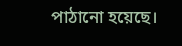পাঠানো হয়েছে।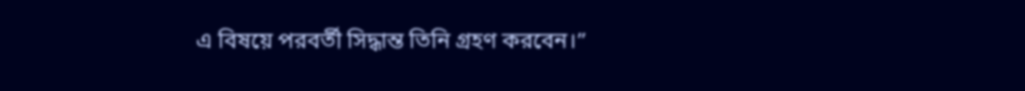এ বিষয়ে পরবর্তী সিদ্ধান্ত তিনি গ্রহণ করবেন।”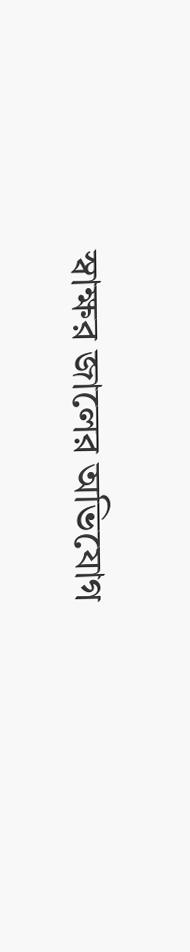স্বাক্ষর জালের অভিযোগ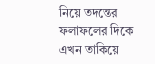নিয়ে তদন্তের ফলাফলের দিকে এখন তাকিয়ে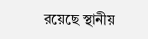রয়েছে স্থানীয়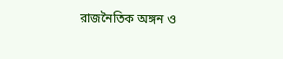রাজনৈতিক অঙ্গন ও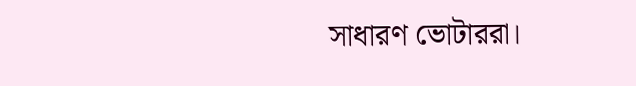সাধারণ ভোটাররা।